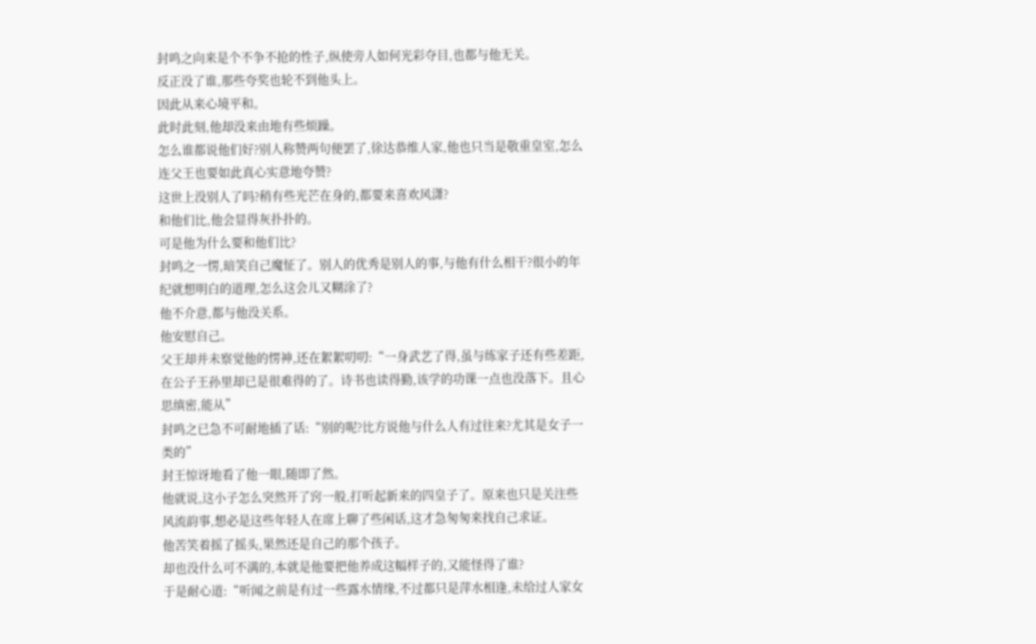封鸣之向来是个不争不抢的性子,纵使旁人如何光彩夺目,也都与他无关。
反正没了谁,那些夸奖也轮不到他头上。
因此从来心境平和。
此时此刻,他却没来由地有些烦躁。
怎么谁都说他们好?别人称赞两句便罢了,徐达恭维人家,他也只当是敬重皇室,怎么连父王也要如此真心实意地夸赞?
这世上没别人了吗?稍有些光芒在身的,都要来喜欢风潇?
和他们比,他会显得灰扑扑的。
可是他为什么要和他们比?
封鸣之一愣,暗笑自己魔怔了。别人的优秀是别人的事,与他有什么相干?很小的年纪就想明白的道理,怎么这会儿又糊涂了?
他不介意,都与他没关系。
他安慰自己。
父王却并未察觉他的愣神,还在絮絮叨叨:“一身武艺了得,虽与练家子还有些差距,在公子王孙里却已是很难得的了。诗书也读得勤,该学的功课一点也没落下。且心思缜密,能从”
封鸣之已急不可耐地插了话:“别的呢?比方说他与什么人有过往来?尤其是女子一类的”
封王惊讶地看了他一眼,随即了然。
他就说,这小子怎么突然开了窍一般,打听起新来的四皇子了。原来也只是关注些风流韵事,想必是这些年轻人在席上聊了些闲话,这才急匆匆来找自己求证。
他苦笑着摇了摇头,果然还是自己的那个孩子。
却也没什么可不满的,本就是他要把他养成这幅样子的,又能怪得了谁?
于是耐心道:“听闻之前是有过一些露水情缘,不过都只是萍水相逢,未给过人家女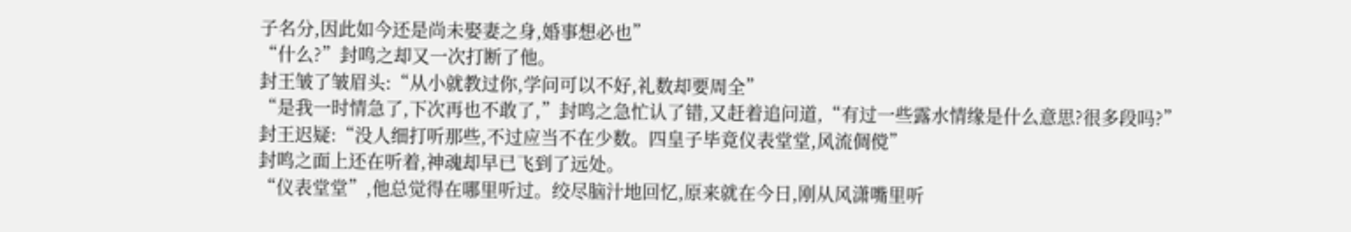子名分,因此如今还是尚未娶妻之身,婚事想必也”
“什么?”封鸣之却又一次打断了他。
封王皱了皱眉头:“从小就教过你,学问可以不好,礼数却要周全”
“是我一时情急了,下次再也不敢了,”封鸣之急忙认了错,又赶着追问道,“有过一些露水情缘是什么意思?很多段吗?”
封王迟疑:“没人细打听那些,不过应当不在少数。四皇子毕竟仪表堂堂,风流倜傥”
封鸣之面上还在听着,神魂却早已飞到了远处。
“仪表堂堂”,他总觉得在哪里听过。绞尽脑汁地回忆,原来就在今日,刚从风潇嘴里听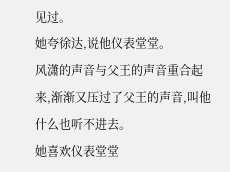见过。
她夸徐达,说他仪表堂堂。
风潇的声音与父王的声音重合起来,渐渐又压过了父王的声音,叫他什么也听不进去。
她喜欢仪表堂堂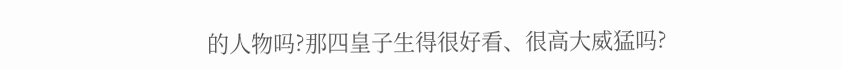的人物吗?那四皇子生得很好看、很高大威猛吗?